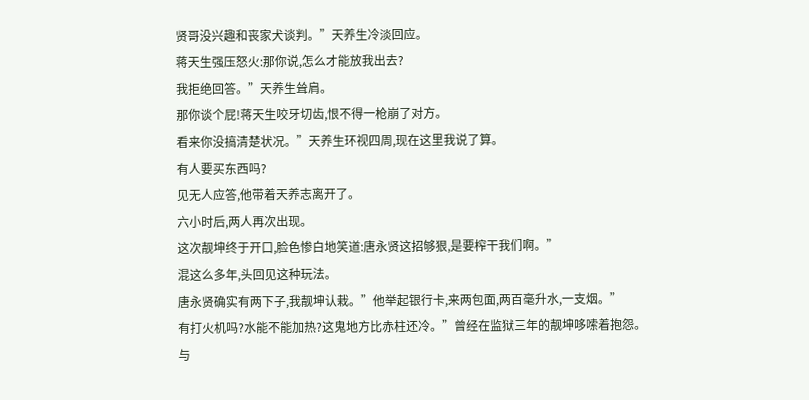贤哥没兴趣和丧家犬谈判。”天养生冷淡回应。
蒋天生强压怒火:那你说,怎么才能放我出去?
我拒绝回答。”天养生耸肩。
那你谈个屁!蒋天生咬牙切齿,恨不得一枪崩了对方。
看来你没搞清楚状况。”天养生环视四周,现在这里我说了算。
有人要买东西吗?
见无人应答,他带着天养志离开了。
六小时后,两人再次出现。
这次靓坤终于开口,脸色惨白地笑道:唐永贤这招够狠,是要榨干我们啊。”
混这么多年,头回见这种玩法。
唐永贤确实有两下子,我靓坤认栽。”他举起银行卡,来两包面,两百毫升水,一支烟。”
有打火机吗?水能不能加热?这鬼地方比赤柱还冷。”曾经在监狱三年的靓坤哆嗦着抱怨。
与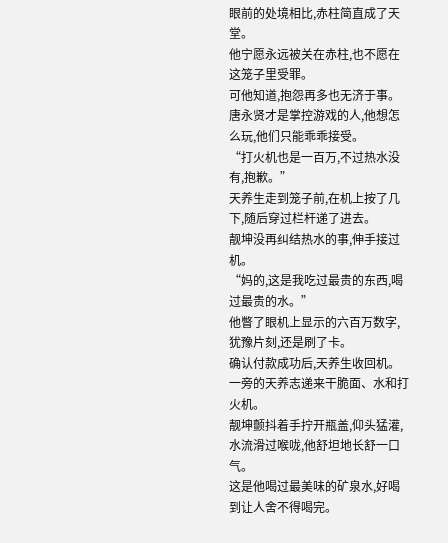眼前的处境相比,赤柱简直成了天堂。
他宁愿永远被关在赤柱,也不愿在这笼子里受罪。
可他知道,抱怨再多也无济于事。
唐永贤才是掌控游戏的人,他想怎么玩,他们只能乖乖接受。
“打火机也是一百万,不过热水没有,抱歉。”
天养生走到笼子前,在机上按了几下,随后穿过栏杆递了进去。
靓坤没再纠结热水的事,伸手接过机。
“妈的,这是我吃过最贵的东西,喝过最贵的水。”
他瞥了眼机上显示的六百万数字,犹豫片刻,还是刷了卡。
确认付款成功后,天养生收回机。
一旁的天养志递来干脆面、水和打火机。
靓坤颤抖着手拧开瓶盖,仰头猛灌,水流滑过喉咙,他舒坦地长舒一口气。
这是他喝过最美味的矿泉水,好喝到让人舍不得喝完。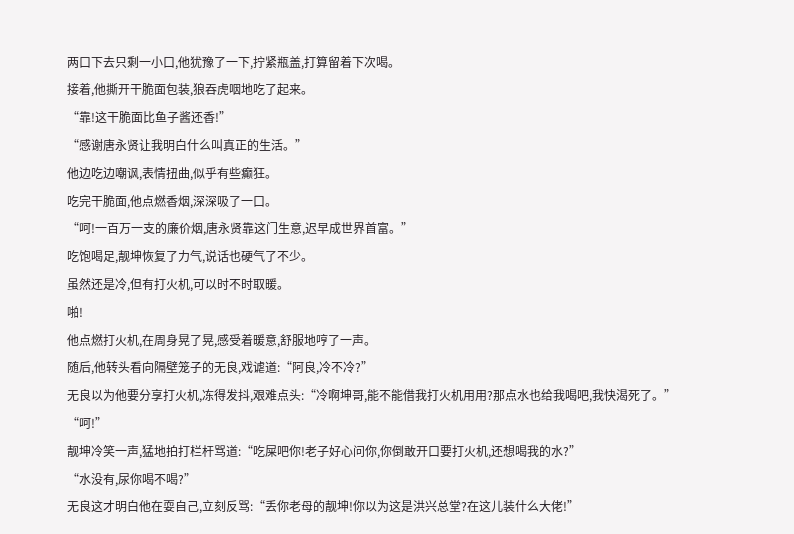两口下去只剩一小口,他犹豫了一下,拧紧瓶盖,打算留着下次喝。
接着,他撕开干脆面包装,狼吞虎咽地吃了起来。
“靠!这干脆面比鱼子酱还香!”
“感谢唐永贤让我明白什么叫真正的生活。”
他边吃边嘲讽,表情扭曲,似乎有些癫狂。
吃完干脆面,他点燃香烟,深深吸了一口。
“呵!一百万一支的廉价烟,唐永贤靠这门生意,迟早成世界首富。”
吃饱喝足,靓坤恢复了力气,说话也硬气了不少。
虽然还是冷,但有打火机,可以时不时取暖。
啪!
他点燃打火机,在周身晃了晃,感受着暖意,舒服地哼了一声。
随后,他转头看向隔壁笼子的无良,戏谑道:“阿良,冷不冷?”
无良以为他要分享打火机,冻得发抖,艰难点头:“冷啊坤哥,能不能借我打火机用用?那点水也给我喝吧,我快渴死了。”
“呵!”
靓坤冷笑一声,猛地拍打栏杆骂道:“吃屎吧你!老子好心问你,你倒敢开口要打火机,还想喝我的水?”
“水没有,尿你喝不喝?”
无良这才明白他在耍自己,立刻反骂:“丢你老母的靓坤!你以为这是洪兴总堂?在这儿装什么大佬!”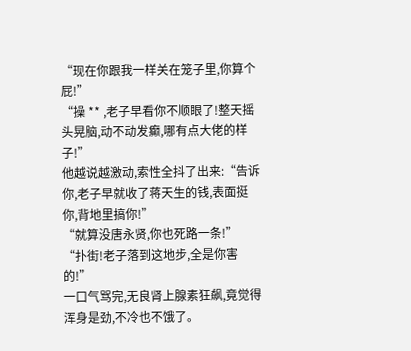“现在你跟我一样关在笼子里,你算个屁!”
“操 ** ,老子早看你不顺眼了!整天摇头晃脑,动不动发癫,哪有点大佬的样子!”
他越说越激动,索性全抖了出来:“告诉你,老子早就收了蒋天生的钱,表面挺你,背地里搞你!”
“就算没唐永贤,你也死路一条!”
“扑街!老子落到这地步,全是你害的!”
一口气骂完,无良肾上腺素狂飙,竟觉得浑身是劲,不冷也不饿了。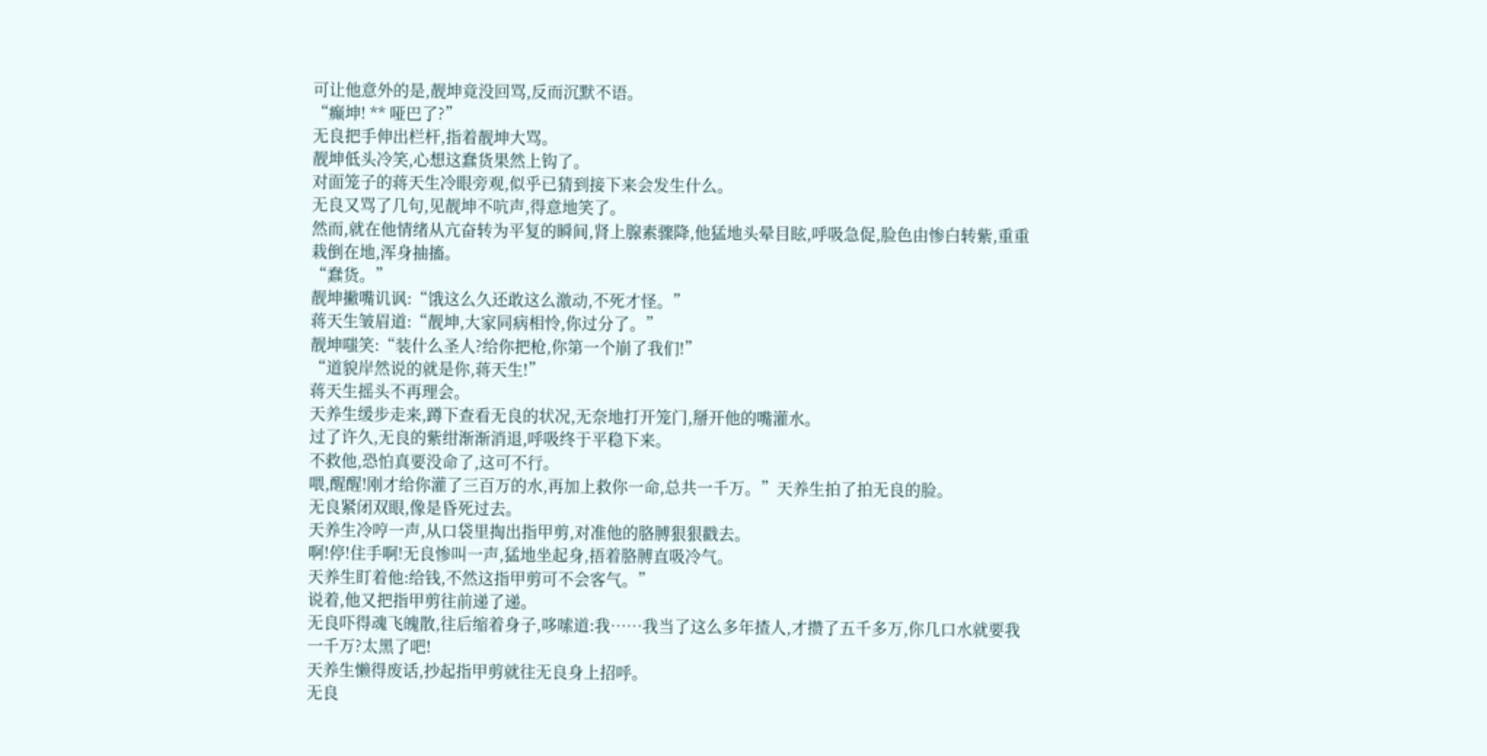可让他意外的是,靓坤竟没回骂,反而沉默不语。
“癫坤! ** 哑巴了?”
无良把手伸出栏杆,指着靓坤大骂。
靓坤低头冷笑,心想这蠢货果然上钩了。
对面笼子的蒋天生冷眼旁观,似乎已猜到接下来会发生什么。
无良又骂了几句,见靓坤不吭声,得意地笑了。
然而,就在他情绪从亢奋转为平复的瞬间,肾上腺素骤降,他猛地头晕目眩,呼吸急促,脸色由惨白转紫,重重栽倒在地,浑身抽搐。
“蠢货。”
靓坤撇嘴讥讽:“饿这么久还敢这么激动,不死才怪。”
蒋天生皱眉道:“靓坤,大家同病相怜,你过分了。”
靓坤嗤笑:“装什么圣人?给你把枪,你第一个崩了我们!”
“道貌岸然说的就是你,蒋天生!”
蒋天生摇头不再理会。
天养生缓步走来,蹲下查看无良的状况,无奈地打开笼门,掰开他的嘴灌水。
过了许久,无良的紫绀渐渐消退,呼吸终于平稳下来。
不救他,恐怕真要没命了,这可不行。
喂,醒醒!刚才给你灌了三百万的水,再加上救你一命,总共一千万。”天养生拍了拍无良的脸。
无良紧闭双眼,像是昏死过去。
天养生冷哼一声,从口袋里掏出指甲剪,对准他的胳膊狠狠戳去。
啊!停!住手啊!无良惨叫一声,猛地坐起身,捂着胳膊直吸冷气。
天养生盯着他:给钱,不然这指甲剪可不会客气。”
说着,他又把指甲剪往前递了递。
无良吓得魂飞魄散,往后缩着身子,哆嗦道:我……我当了这么多年揸人,才攒了五千多万,你几口水就要我一千万?太黑了吧!
天养生懒得废话,抄起指甲剪就往无良身上招呼。
无良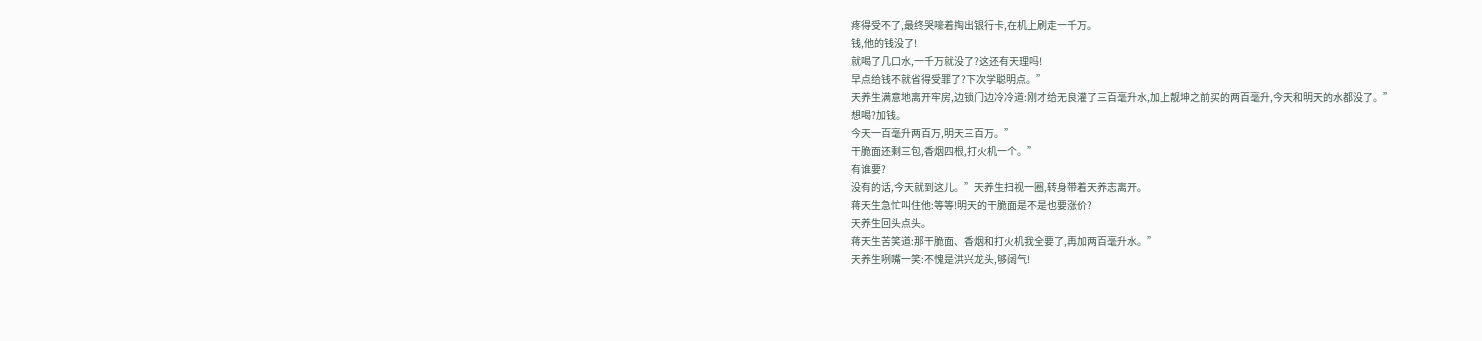疼得受不了,最终哭嚎着掏出银行卡,在机上刷走一千万。
钱,他的钱没了!
就喝了几口水,一千万就没了?这还有天理吗!
早点给钱不就省得受罪了?下次学聪明点。”
天养生满意地离开牢房,边锁门边冷冷道:刚才给无良灌了三百毫升水,加上靓坤之前买的两百毫升,今天和明天的水都没了。”
想喝?加钱。
今天一百毫升两百万,明天三百万。”
干脆面还剩三包,香烟四根,打火机一个。”
有谁要?
没有的话,今天就到这儿。”天养生扫视一圈,转身带着天养志离开。
蒋天生急忙叫住他:等等!明天的干脆面是不是也要涨价?
天养生回头点头。
蒋天生苦笑道:那干脆面、香烟和打火机我全要了,再加两百毫升水。”
天养生咧嘴一笑:不愧是洪兴龙头,够阔气!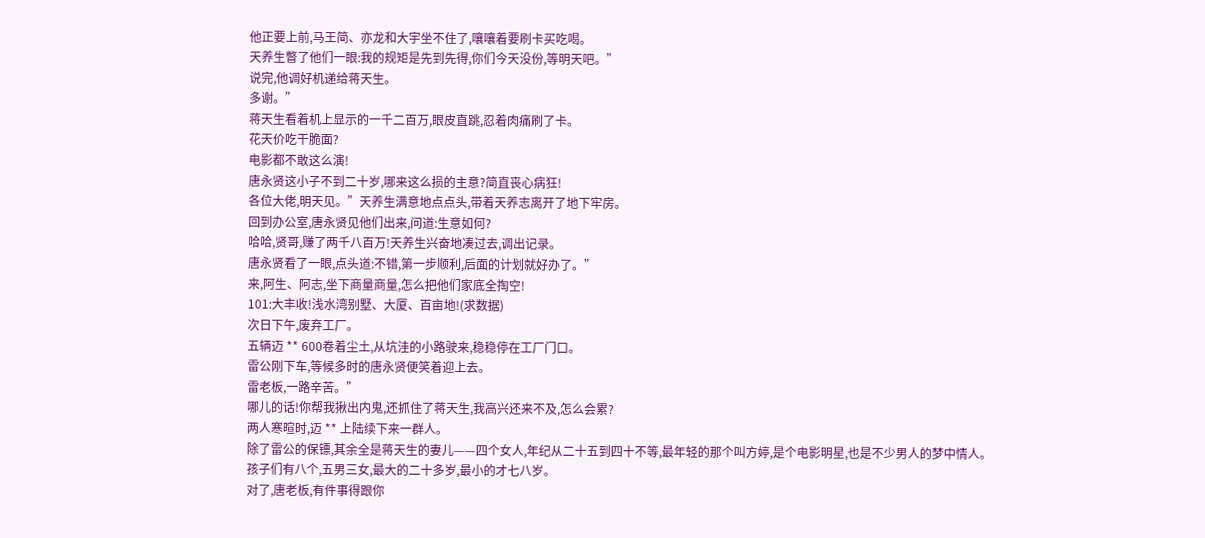他正要上前,马王简、亦龙和大宇坐不住了,嚷嚷着要刷卡买吃喝。
天养生瞥了他们一眼:我的规矩是先到先得,你们今天没份,等明天吧。”
说完,他调好机递给蒋天生。
多谢。”
蒋天生看着机上显示的一千二百万,眼皮直跳,忍着肉痛刷了卡。
花天价吃干脆面?
电影都不敢这么演!
唐永贤这小子不到二十岁,哪来这么损的主意?简直丧心病狂!
各位大佬,明天见。”天养生满意地点点头,带着天养志离开了地下牢房。
回到办公室,唐永贤见他们出来,问道:生意如何?
哈哈,贤哥,赚了两千八百万!天养生兴奋地凑过去,调出记录。
唐永贤看了一眼,点头道:不错,第一步顺利,后面的计划就好办了。”
来,阿生、阿志,坐下商量商量,怎么把他们家底全掏空!
101:大丰收!浅水湾别墅、大厦、百亩地!(求数据)
次日下午,废弃工厂。
五辆迈 ** 600卷着尘土,从坑洼的小路驶来,稳稳停在工厂门口。
雷公刚下车,等候多时的唐永贤便笑着迎上去。
雷老板,一路辛苦。”
哪儿的话!你帮我揪出内鬼,还抓住了蒋天生,我高兴还来不及,怎么会累?
两人寒暄时,迈 ** 上陆续下来一群人。
除了雷公的保镖,其余全是蒋天生的妻儿——四个女人,年纪从二十五到四十不等,最年轻的那个叫方婷,是个电影明星,也是不少男人的梦中情人。
孩子们有八个,五男三女,最大的二十多岁,最小的才七八岁。
对了,唐老板,有件事得跟你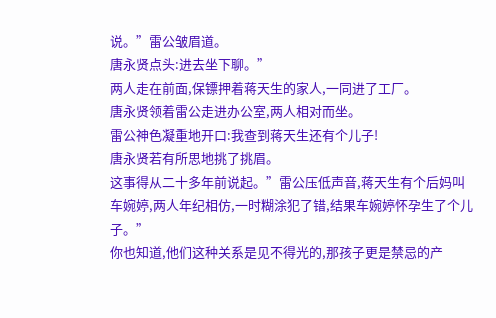说。”雷公皱眉道。
唐永贤点头:进去坐下聊。”
两人走在前面,保镖押着蒋天生的家人,一同进了工厂。
唐永贤领着雷公走进办公室,两人相对而坐。
雷公神色凝重地开口:我查到蒋天生还有个儿子!
唐永贤若有所思地挑了挑眉。
这事得从二十多年前说起。”雷公压低声音,蒋天生有个后妈叫车婉婷,两人年纪相仿,一时糊涂犯了错,结果车婉婷怀孕生了个儿子。”
你也知道,他们这种关系是见不得光的,那孩子更是禁忌的产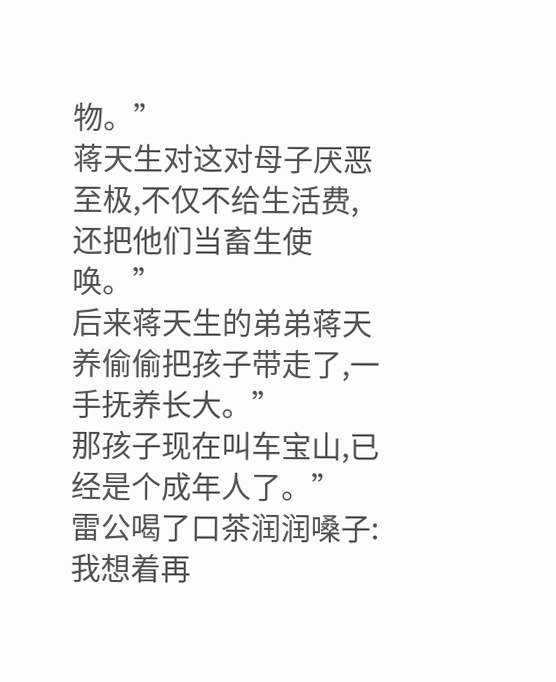物。”
蒋天生对这对母子厌恶至极,不仅不给生活费,还把他们当畜生使唤。”
后来蒋天生的弟弟蒋天养偷偷把孩子带走了,一手抚养长大。”
那孩子现在叫车宝山,已经是个成年人了。”
雷公喝了口茶润润嗓子:我想着再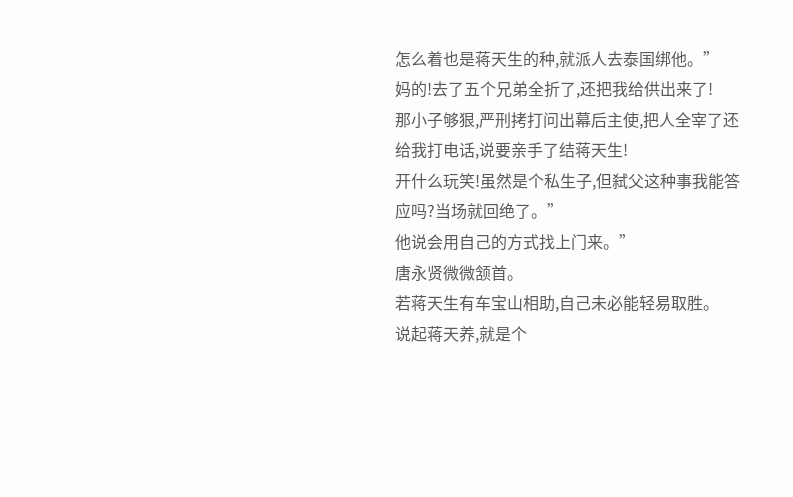怎么着也是蒋天生的种,就派人去泰国绑他。”
妈的!去了五个兄弟全折了,还把我给供出来了!
那小子够狠,严刑拷打问出幕后主使,把人全宰了还给我打电话,说要亲手了结蒋天生!
开什么玩笑!虽然是个私生子,但弑父这种事我能答应吗?当场就回绝了。”
他说会用自己的方式找上门来。”
唐永贤微微颔首。
若蒋天生有车宝山相助,自己未必能轻易取胜。
说起蒋天养,就是个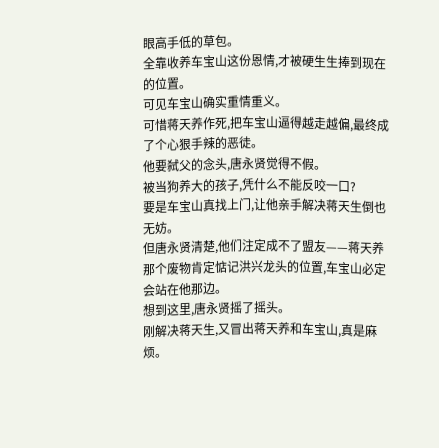眼高手低的草包。
全靠收养车宝山这份恩情,才被硬生生捧到现在的位置。
可见车宝山确实重情重义。
可惜蒋天养作死,把车宝山逼得越走越偏,最终成了个心狠手辣的恶徒。
他要弑父的念头,唐永贤觉得不假。
被当狗养大的孩子,凭什么不能反咬一口?
要是车宝山真找上门,让他亲手解决蒋天生倒也无妨。
但唐永贤清楚,他们注定成不了盟友——蒋天养那个废物肯定惦记洪兴龙头的位置,车宝山必定会站在他那边。
想到这里,唐永贤摇了摇头。
刚解决蒋天生,又冒出蒋天养和车宝山,真是麻烦。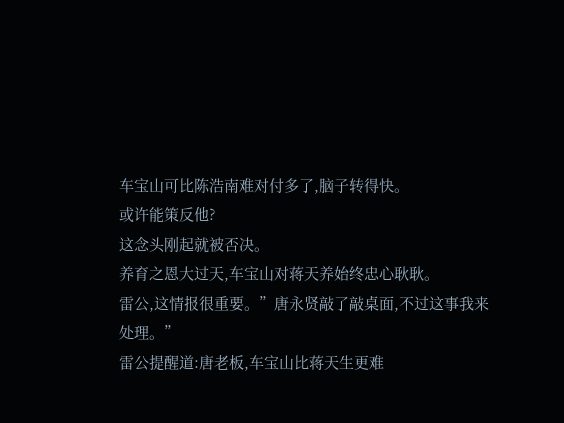车宝山可比陈浩南难对付多了,脑子转得快。
或许能策反他?
这念头刚起就被否决。
养育之恩大过天,车宝山对蒋天养始终忠心耿耿。
雷公,这情报很重要。”唐永贤敲了敲桌面,不过这事我来处理。”
雷公提醒道:唐老板,车宝山比蒋天生更难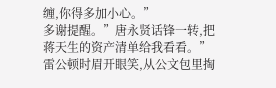缠,你得多加小心。”
多谢提醒。”唐永贤话锋一转,把蒋天生的资产清单给我看看。”
雷公顿时眉开眼笑,从公文包里掏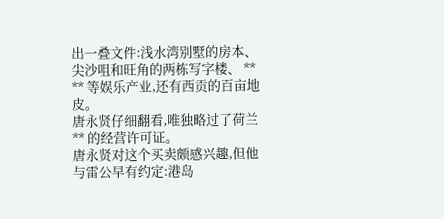出一叠文件:浅水湾别墅的房本、尖沙咀和旺角的两栋写字楼、 ** ** 等娱乐产业,还有西贡的百亩地皮。
唐永贤仔细翻看,唯独略过了荷兰 ** 的经营许可证。
唐永贤对这个买卖颇感兴趣,但他与雷公早有约定:港岛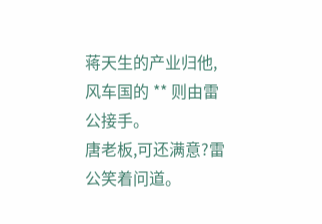蒋天生的产业归他,风车国的 ** 则由雷公接手。
唐老板,可还满意?雷公笑着问道。